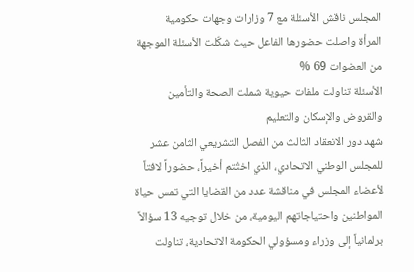المجلس ناقش الأسئلة مع 7 وزارات وجهات حكومية
المرأة واصلت حضورها الفاعل حيث شكّلت الأسئلة الموجهة من العضوات 69 %
الأسئلة تناولت ملفات حيوية شملت الصحة والتأمين والقروض والإسكان والتعليم
شهد دور الانعقاد الثالث من الفصل التشريعي الثامن عشر للمجلس الوطني الاتحادي، الذي اختُتم أخيراً، حضوراً لافتاً لأعضاء المجلس في مناقشة عدد من القضايا التي تمس حياة المواطنين واحتياجاتهم اليومية، من خلال توجيه 13 سؤالاً برلمانياً إلى وزراء ومسؤولي الحكومة الاتحادية، تناولت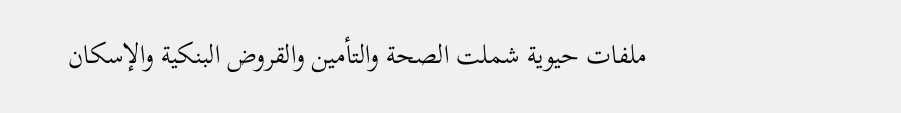ملفات حيوية شملت الصحة والتأمين والقروض البنكية والإسكان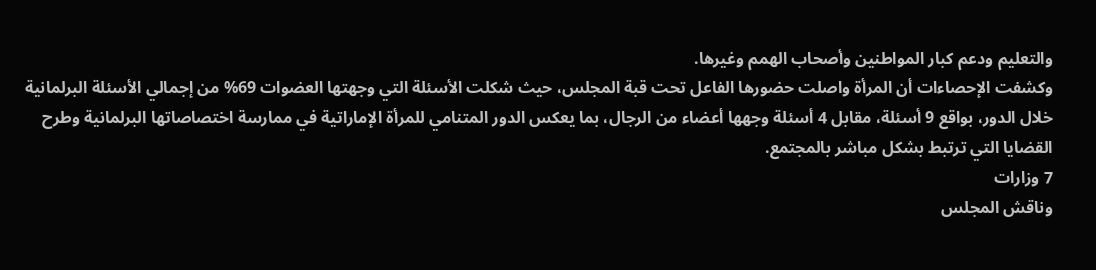والتعليم ودعم كبار المواطنين وأصحاب الهمم وغيرها.
وكشفت الإحصاءات أن المرأة واصلت حضورها الفاعل تحت قبة المجلس، حيث شكلت الأسئلة التي وجهتها العضوات 69% من إجمالي الأسئلة البرلمانية خلال الدور، بواقع 9 أسئلة، مقابل 4 أسئلة وجهها أعضاء من الرجال، بما يعكس الدور المتنامي للمرأة الإماراتية في ممارسة اختصاصاتها البرلمانية وطرح القضايا التي ترتبط بشكل مباشر بالمجتمع.
7 وزارات
وناقش المجلس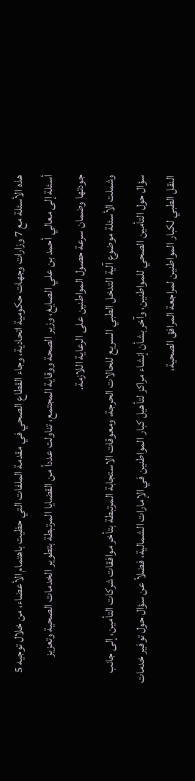هذه الأسئلة مع 7 وزارات وجهات حكومية اتحادية، وجاء القطاع الصحي في مقدمة الملفات التي حظيت باهتمام الأعضاء، من خلال توجيه 5 أسئلة إلى معالي أحمد بن علي الصايغ، وزير الصحة ووقاية المجتمع، تناولت عدداً من القضايا المرتبطة بتطوير الخدمات الصحية وتعزيز جودتها وضمان سرعة حصول المواطنين على الرعاية اللازمة.
وشملت الأسئلة موضوع آلية التدخل الطبي السريع للحالات الحرجة، ومعوقات الاستجابة المرتبطة بتأخر موافقات شركات التأمين، إلى جانب سؤال حول التأمين الصحي للمواطنين، وآخر بشأن إنشاء مراكز لتأهيل كبار المواطنين في الإمارات الشمالية، فضلاً عن سؤال حول توفير خدمات النقل الطبي لكبار المواطنين لمراجعة المرافق الصحية،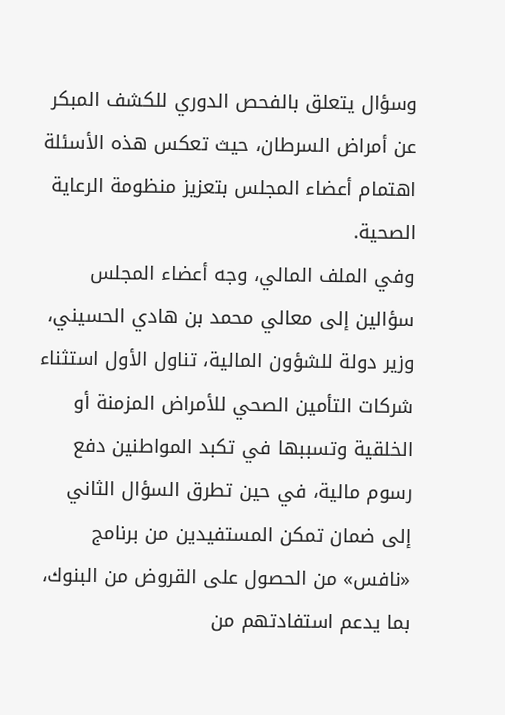وسؤال يتعلق بالفحص الدوري للكشف المبكر عن أمراض السرطان، حيث تعكس هذه الأسئلة اهتمام أعضاء المجلس بتعزيز منظومة الرعاية الصحية.
وفي الملف المالي، وجه أعضاء المجلس سؤالين إلى معالي محمد بن هادي الحسيني، وزير دولة للشؤون المالية، تناول الأول استثناء شركات التأمين الصحي للأمراض المزمنة أو الخلقية وتسببها في تكبد المواطنين دفع رسوم مالية، في حين تطرق السؤال الثاني إلى ضمان تمكن المستفيدين من برنامج «نافس» من الحصول على القروض من البنوك، بما يدعم استفادتهم من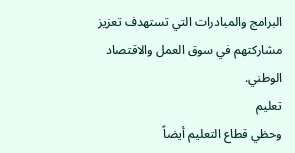البرامج والمبادرات التي تستهدف تعزيز مشاركتهم في سوق العمل والاقتصاد الوطني.
تعليم
وحظي قطاع التعليم أيضاً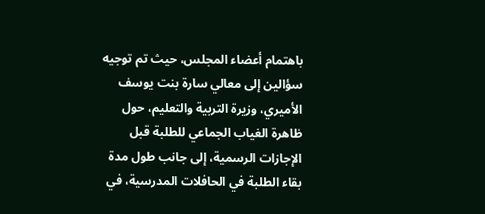باهتمام أعضاء المجلس، حيث تم توجيه سؤالين إلى معالي سارة بنت يوسف الأميري، وزيرة التربية والتعليم، حول ظاهرة الغياب الجماعي للطلبة قبل الإجازات الرسمية، إلى جانب طول مدة بقاء الطلبة في الحافلات المدرسية، في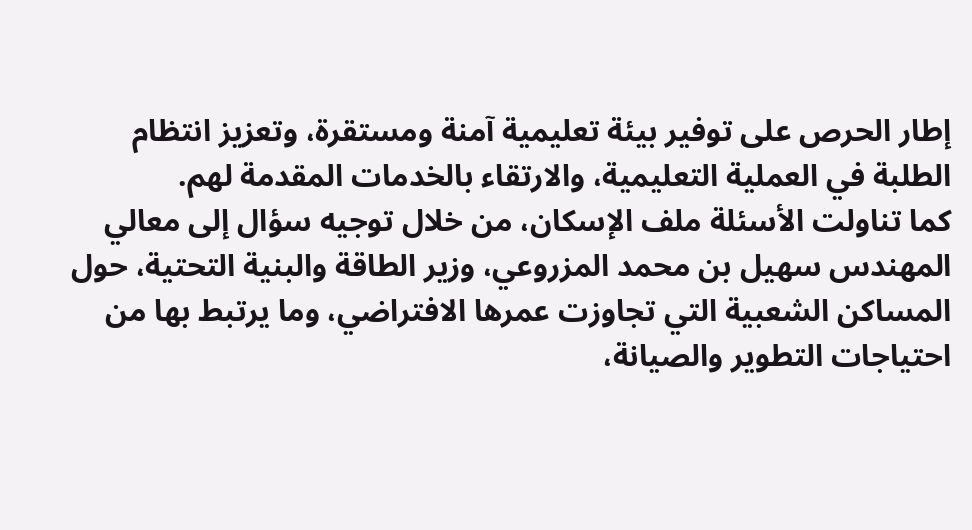إطار الحرص على توفير بيئة تعليمية آمنة ومستقرة، وتعزيز انتظام الطلبة في العملية التعليمية، والارتقاء بالخدمات المقدمة لهم.
كما تناولت الأسئلة ملف الإسكان، من خلال توجيه سؤال إلى معالي المهندس سهيل بن محمد المزروعي، وزير الطاقة والبنية التحتية، حول المساكن الشعبية التي تجاوزت عمرها الافتراضي، وما يرتبط بها من احتياجات التطوير والصيانة،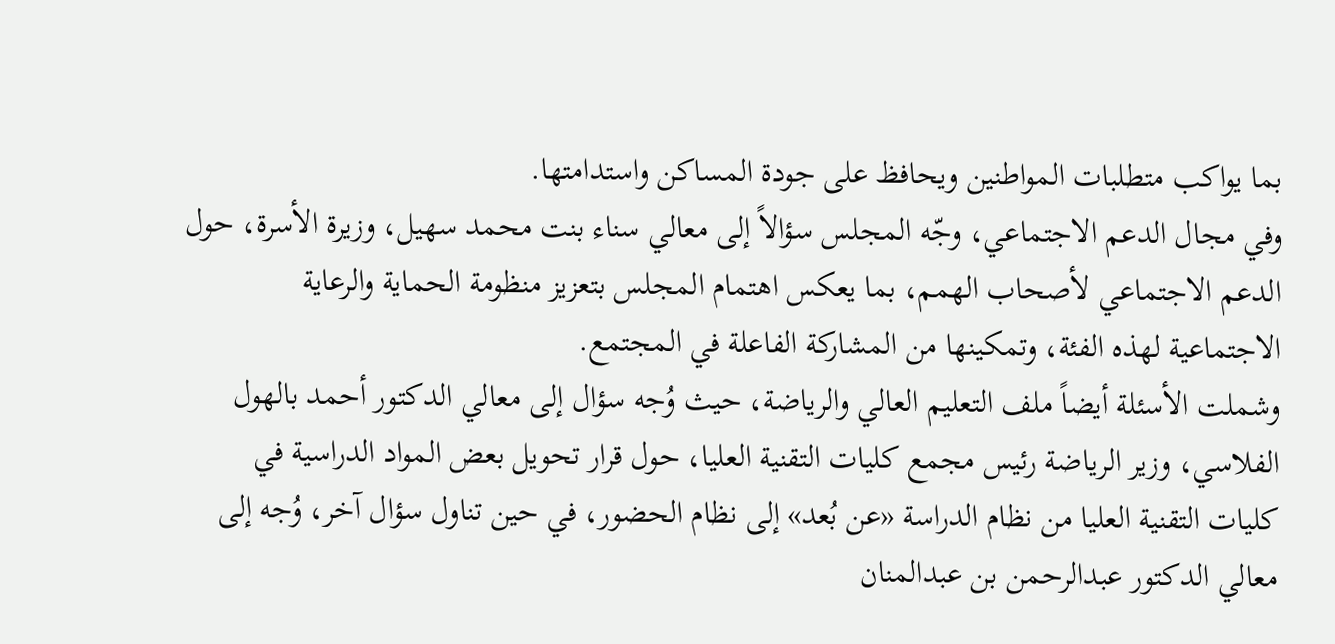بما يواكب متطلبات المواطنين ويحافظ على جودة المساكن واستدامتها.
وفي مجال الدعم الاجتماعي، وجّه المجلس سؤالاً إلى معالي سناء بنت محمد سهيل، وزيرة الأسرة، حول الدعم الاجتماعي لأصحاب الهمم، بما يعكس اهتمام المجلس بتعزيز منظومة الحماية والرعاية الاجتماعية لهذه الفئة، وتمكينها من المشاركة الفاعلة في المجتمع.
وشملت الأسئلة أيضاً ملف التعليم العالي والرياضة، حيث وُجه سؤال إلى معالي الدكتور أحمد بالهول الفلاسي، وزير الرياضة رئيس مجمع كليات التقنية العليا، حول قرار تحويل بعض المواد الدراسية في كليات التقنية العليا من نظام الدراسة «عن بُعد» إلى نظام الحضور، في حين تناول سؤال آخر، وُجه إلى معالي الدكتور عبدالرحمن بن عبدالمنان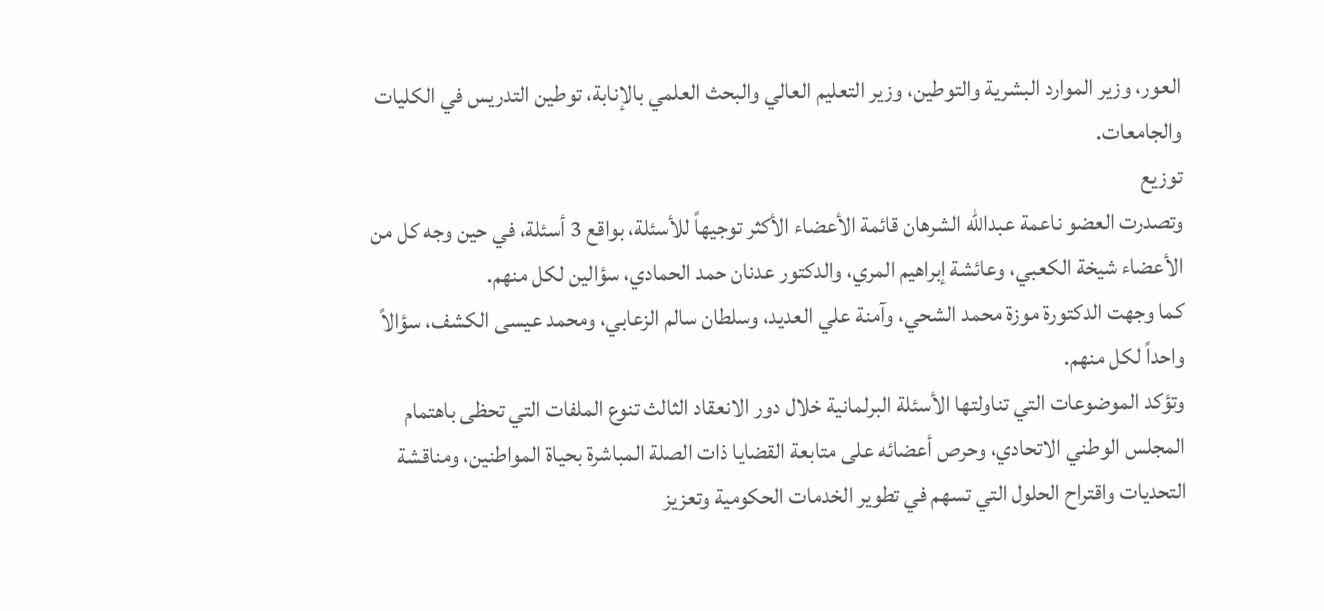العور، وزير الموارد البشرية والتوطين، وزير التعليم العالي والبحث العلمي بالإنابة، توطين التدريس في الكليات والجامعات.
توزيع
وتصدرت العضو ناعمة عبدالله الشرهان قائمة الأعضاء الأكثر توجيهاً للأسئلة، بواقع 3 أسئلة، في حين وجه كل من الأعضاء شيخة الكعبي، وعائشة إبراهيم المري، والدكتور عدنان حمد الحمادي، سؤالين لكل منهم.
كما وجهت الدكتورة موزة محمد الشحي، وآمنة علي العديد، وسلطان سالم الزعابي، ومحمد عيسى الكشف، سؤالاً واحداً لكل منهم.
وتؤكد الموضوعات التي تناولتها الأسئلة البرلمانية خلال دور الانعقاد الثالث تنوع الملفات التي تحظى باهتمام المجلس الوطني الاتحادي، وحرص أعضائه على متابعة القضايا ذات الصلة المباشرة بحياة المواطنين، ومناقشة التحديات واقتراح الحلول التي تسهم في تطوير الخدمات الحكومية وتعزيز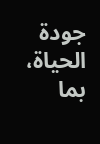جودة الحياة، بما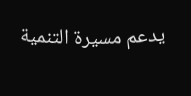يدعم مسيرة التنمية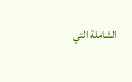الشاملة التي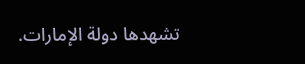تشهدها دولة الإمارات.